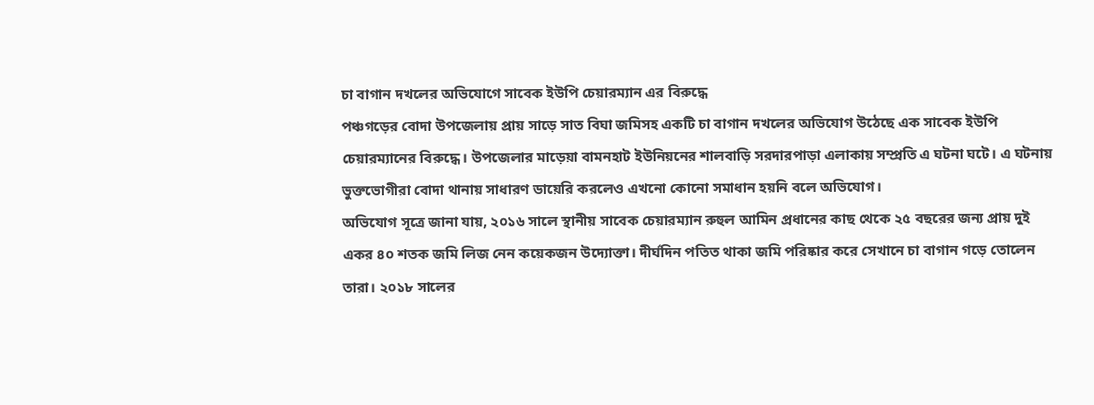চা বাগান দখলের অভিযোগে সাবেক ইউপি চেয়ারম্যান এর বিরুদ্ধে
পঞ্চগড়ের বোদা উপজেলায় প্রায় সাড়ে সাত বিঘা জমিসহ একটি চা বাগান দখলের অভিযোগ উঠেছে এক সাবেক ইউপি চেয়ারম্যানের বিরুদ্ধে। উপজেলার মাড়েয়া বামনহাট ইউনিয়নের শালবাড়ি সরদারপাড়া এলাকায় সম্প্রতি এ ঘটনা ঘটে। এ ঘটনায় ভুক্তভোগীরা বোদা থানায় সাধারণ ডায়েরি করলেও এখনো কোনো সমাধান হয়নি বলে অভিযোগ।
অভিযোগ সূত্রে জানা যায়, ২০১৬ সালে স্থানীয় সাবেক চেয়ারম্যান রুহুল আমিন প্রধানের কাছ থেকে ২৫ বছরের জন্য প্রায় দুই একর ৪০ শতক জমি লিজ নেন কয়েকজন উদ্যোক্তা। দীর্ঘদিন পতিত থাকা জমি পরিষ্কার করে সেখানে চা বাগান গড়ে তোলেন তারা। ২০১৮ সালের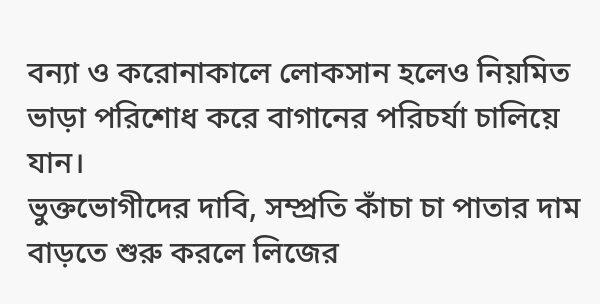বন্যা ও করোনাকালে লোকসান হলেও নিয়মিত ভাড়া পরিশোধ করে বাগানের পরিচর্যা চালিয়ে যান।
ভুক্তভোগীদের দাবি, সম্প্রতি কাঁচা চা পাতার দাম বাড়তে শুরু করলে লিজের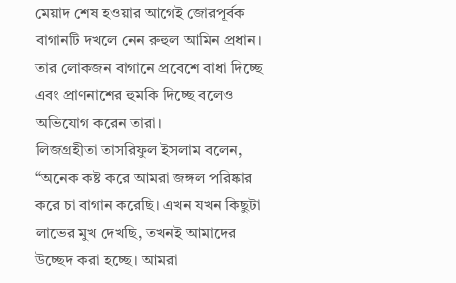মেয়াদ শেষ হওয়ার আগেই জোরপূর্বক বাগানটি দখলে নেন রুহুল আমিন প্রধান। তার লোকজন বাগানে প্রবেশে বাধা দিচ্ছে এবং প্রাণনাশের হুমকি দিচ্ছে বলেও অভিযোগ করেন তারা।
লিজগ্রহীতা তাসরিফুল ইসলাম বলেন, “অনেক কষ্ট করে আমরা জঙ্গল পরিষ্কার করে চা বাগান করেছি। এখন যখন কিছুটা লাভের মুখ দেখছি, তখনই আমাদের উচ্ছেদ করা হচ্ছে। আমরা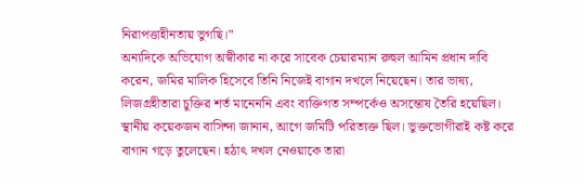নিরাপত্তাহীনতায় ভুগছি।”
অন্যদিকে অভিযোগ অস্বীকার না করে সাবেক চেয়ারম্যান রুহুল আমিন প্রধান দাবি করেন, জমির মালিক হিসেবে তিনি নিজেই বাগান দখলে নিয়েছেন। তার ভাষ্য, লিজগ্রহীতারা চুক্তির শর্ত মানেননি এবং ব্যক্তিগত সম্পর্কেও অসন্তোষ তৈরি হয়েছিল।
স্থানীয় কয়েকজন বাসিন্দা জানান, আগে জমিটি পরিত্যক্ত ছিল। ভুক্তভোগীরাই কষ্ট করে বাগান গড়ে তুলেছেন। হঠাৎ দখল নেওয়াকে তারা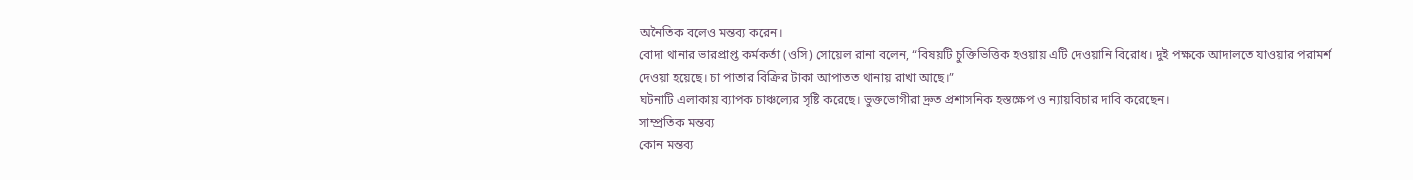অনৈতিক বলেও মন্তব্য করেন।
বোদা থানার ভারপ্রাপ্ত কর্মকর্তা (ওসি) সোয়েল রানা বলেন, “বিষয়টি চুক্তিভিত্তিক হওয়ায় এটি দেওয়ানি বিরোধ। দুই পক্ষকে আদালতে যাওয়ার পরামর্শ দেওয়া হয়েছে। চা পাতার বিক্রির টাকা আপাতত থানায় রাখা আছে।”
ঘটনাটি এলাকায় ব্যাপক চাঞ্চল্যের সৃষ্টি করেছে। ভুক্তভোগীরা দ্রুত প্রশাসনিক হস্তক্ষেপ ও ন্যায়বিচার দাবি করেছেন।
সাম্প্রতিক মন্তব্য
কোন মন্তব্য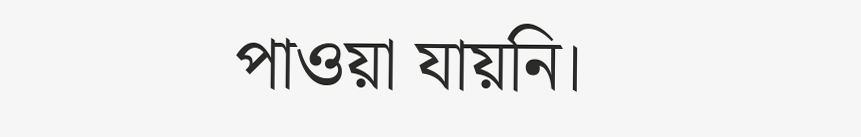পাওয়া যায়নি।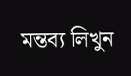মন্তব্য লিখুন